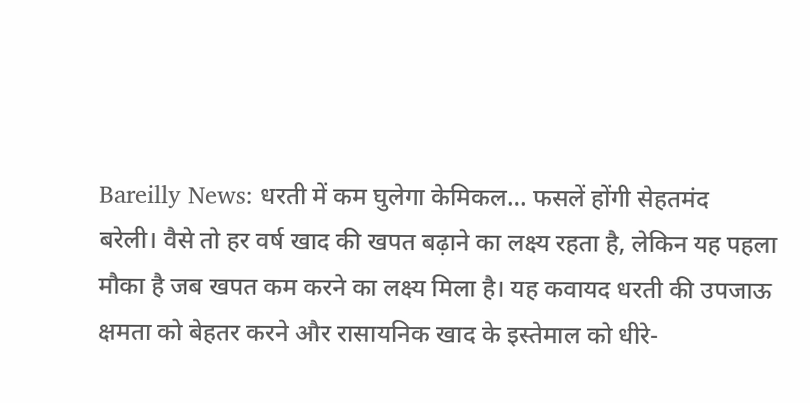Bareilly News: धरती में कम घुलेगा केमिकल… फसलें होंगी सेहतमंद
बरेली। वैसे तो हर वर्ष खाद की खपत बढ़ाने का लक्ष्य रहता है, लेकिन यह पहला मौका है जब खपत कम करने का लक्ष्य मिला है। यह कवायद धरती की उपजाऊ क्षमता को बेहतर करने और रासायनिक खाद के इस्तेमाल को धीरे-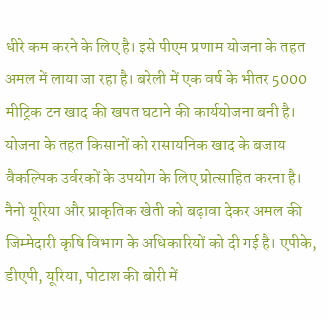धीरे कम करने के लिए है। इसे पीएम प्रणाम योजना के तहत अमल में लाया जा रहा है। बरेली में एक वर्ष के भीतर 5000 मीट्रिक टन खाद की खपत घटाने की कार्ययोजना बनी है।
योजना के तहत किसानों को रासायनिक खाद के बजाय वैकल्पिक उर्वरकों के उपयोग के लिए प्रोत्साहित करना है। नैनो यूरिया और प्राकृतिक खेती को बढ़ावा देकर अमल की जिम्मेदारी कृषि विभाग के अधिकारियों को दी गई है। एपीके, डीएपी, यूरिया, पोटाश की बोरी में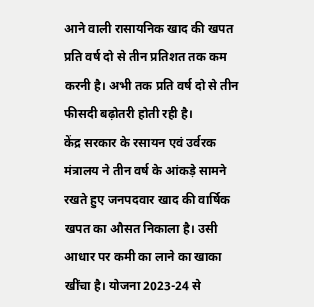आने वाली रासायनिक खाद की खपत प्रति वर्ष दो से तीन प्रतिशत तक कम करनी है। अभी तक प्रति वर्ष दो से तीन फीसदी बढ़ोतरी होती रही है।
केंद्र सरकार के रसायन एवं उर्वरक मंत्रालय ने तीन वर्ष के आंकड़े सामने रखते हुए जनपदवार खाद की वार्षिक खपत का औसत निकाला है। उसी आधार पर कमी का लाने का खाका खींचा है। योजना 2023-24 से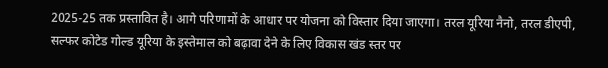2025-25 तक प्रस्तावित है। आगे परिणामों के आधार पर योजना को विस्तार दिया जाएगा। तरल यूरिया नैनो, तरल डीएपी, सल्फर कोटेड गोल्ड यूरिया के इस्तेमाल को बढ़ावा देने के लिए विकास खंड स्तर पर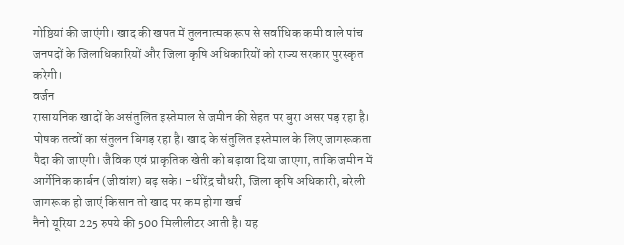गोष्ठियां की जाएंगी। खाद की खपत में तुलनात्मक रूप से सर्वाधिक कमी वाले पांच जनपदों के जिलाधिकारियों और जिला कृषि अधिकारियों को राज्य सरकार पुरस्कृत करेगी।
वर्जन
रासायनिक खादों के असंतुलित इस्तेमाल से जमीन की सेहत पर बुरा असर पड़ रहा है। पोषक तत्वों का संतुलन बिगड़ रहा है। खाद के संतुलित इस्तेमाल के लिए जागरूकता पैदा की जाएगी। जैविक एवं प्राकृतिक खेती को बढ़ावा दिया जाएगा, ताकि जमीन में आर्गेनिक कार्बन (जीवांश) बढ़ सके। -धीरेंद्र चौधरी, जिला कृषि अधिकारी, बरेली
जागरूक हो जाएं किसान तो खाद पर कम होगा खर्च
नैनो यूरिया 225 रुपये की 500 मिलीलीटर आती है। यह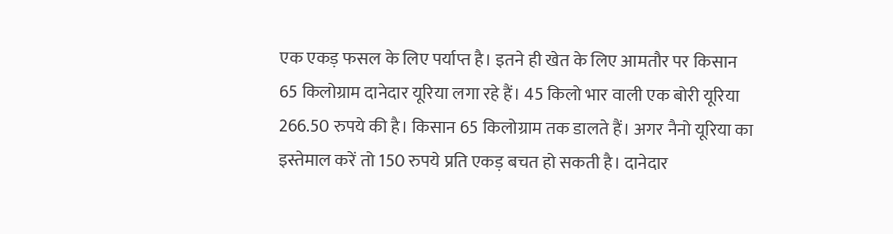एक एकड़ फसल के लिए पर्याप्त है। इतने ही खेत के लिए आमतौर पर किसान 65 किलोग्राम दानेदार यूरिया लगा रहे हैं। 45 किलो भार वाली एक बोरी यूरिया 266.50 रुपये की है। किसान 65 किलोग्राम तक डालते हैं। अगर नैनो यूरिया का इस्तेमाल करें तो 150 रुपये प्रति एकड़ बचत हो सकती है। दानेदार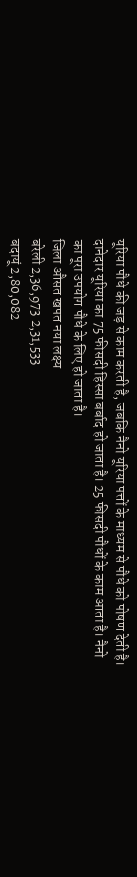यूरिया पौधे की जड़ से काम करती है, जबकि नैनो यूरिया पत्तों के माध्यम से पौधे को पोषण देती है। दानेदार यूरिया का 75 फीसदी हिस्सा बर्बाद हो जाता है। 25 फीसदी पौधों के काम आता है। नैनो का पूरा उपयोग पौधे के लिए हो जाता है।
जिला औसत खपत नया लक्ष्य
बरेली 2,36,973 2,31,533
बदायूं 2,80,082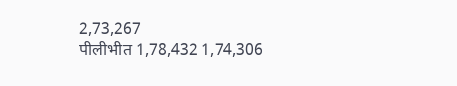2,73,267
पीलीभीत 1,78,432 1,74,306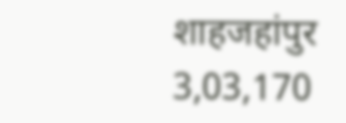शाहजहांपुर 3,03,170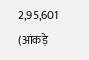2,95,601
(आंकड़े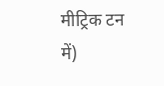मीट्रिक टन में)